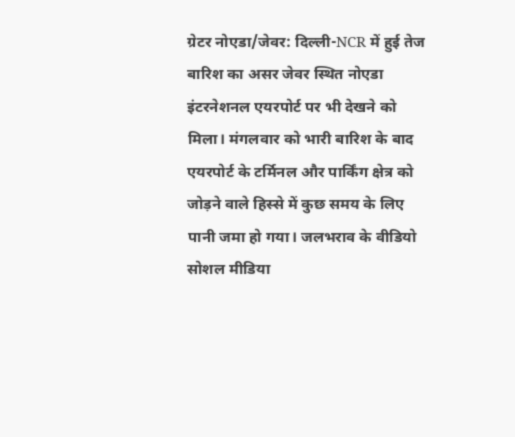ग्रेटर नोएडा/जेवर: दिल्ली-NCR में हुई तेज बारिश का असर जेवर स्थित नोएडा इंटरनेशनल एयरपोर्ट पर भी देखने को मिला। मंगलवार को भारी बारिश के बाद एयरपोर्ट के टर्मिनल और पार्किंग क्षेत्र को जोड़ने वाले हिस्से में कुछ समय के लिए पानी जमा हो गया। जलभराव के वीडियो सोशल मीडिया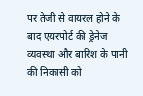पर तेजी से वायरल होने के बाद एयरपोर्ट की ड्रेनेज व्यवस्था और बारिश के पानी की निकासी को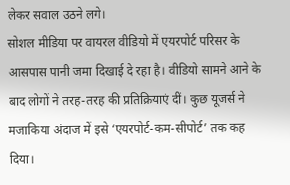लेकर सवाल उठने लगे।
सोशल मीडिया पर वायरल वीडियो में एयरपोर्ट परिसर के आसपास पानी जमा दिखाई दे रहा है। वीडियो सामने आने के बाद लोगों ने तरह-तरह की प्रतिक्रियाएं दीं। कुछ यूजर्स ने मजाकिया अंदाज में इसे ‘एयरपोर्ट-कम-सीपोर्ट’ तक कह दिया।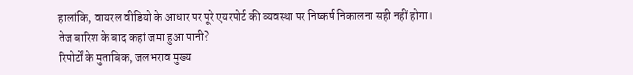हालांकि, वायरल वीडियो के आधार पर पूरे एयरपोर्ट की व्यवस्था पर निष्कर्ष निकालना सही नहीं होगा।
तेज बारिश के बाद कहां जमा हुआ पानी?
रिपोर्टों के मुताबिक, जलभराव मुख्य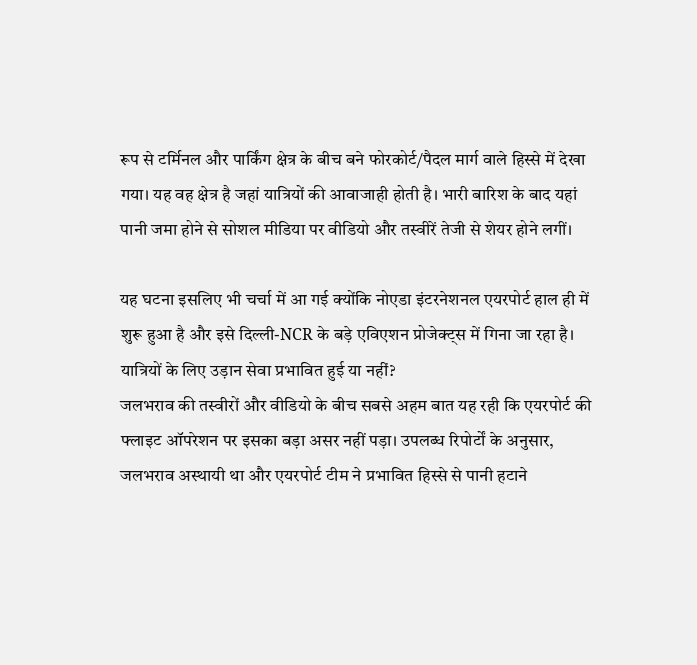रूप से टर्मिनल और पार्किंग क्षेत्र के बीच बने फोरकोर्ट/पैदल मार्ग वाले हिस्से में देखा गया। यह वह क्षेत्र है जहां यात्रियों की आवाजाही होती है। भारी बारिश के बाद यहां पानी जमा होने से सोशल मीडिया पर वीडियो और तस्वीरें तेजी से शेयर होने लगीं।

यह घटना इसलिए भी चर्चा में आ गई क्योंकि नोएडा इंटरनेशनल एयरपोर्ट हाल ही में शुरू हुआ है और इसे दिल्ली-NCR के बड़े एविएशन प्रोजेक्ट्स में गिना जा रहा है।
यात्रियों के लिए उड़ान सेवा प्रभावित हुई या नहीं?
जलभराव की तस्वीरों और वीडियो के बीच सबसे अहम बात यह रही कि एयरपोर्ट की फ्लाइट ऑपरेशन पर इसका बड़ा असर नहीं पड़ा। उपलब्ध रिपोर्टों के अनुसार, जलभराव अस्थायी था और एयरपोर्ट टीम ने प्रभावित हिस्से से पानी हटाने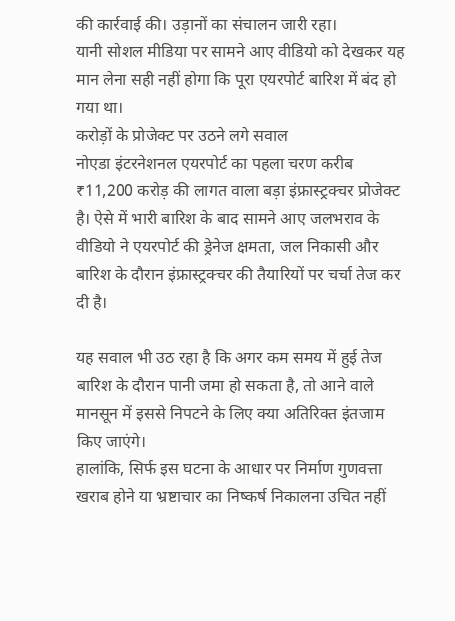की कार्रवाई की। उड़ानों का संचालन जारी रहा।
यानी सोशल मीडिया पर सामने आए वीडियो को देखकर यह मान लेना सही नहीं होगा कि पूरा एयरपोर्ट बारिश में बंद हो गया था।
करोड़ों के प्रोजेक्ट पर उठने लगे सवाल
नोएडा इंटरनेशनल एयरपोर्ट का पहला चरण करीब ₹11,200 करोड़ की लागत वाला बड़ा इंफ्रास्ट्रक्चर प्रोजेक्ट है। ऐसे में भारी बारिश के बाद सामने आए जलभराव के वीडियो ने एयरपोर्ट की ड्रेनेज क्षमता, जल निकासी और बारिश के दौरान इंफ्रास्ट्रक्चर की तैयारियों पर चर्चा तेज कर दी है।

यह सवाल भी उठ रहा है कि अगर कम समय में हुई तेज बारिश के दौरान पानी जमा हो सकता है, तो आने वाले मानसून में इससे निपटने के लिए क्या अतिरिक्त इंतजाम किए जाएंगे।
हालांकि, सिर्फ इस घटना के आधार पर निर्माण गुणवत्ता खराब होने या भ्रष्टाचार का निष्कर्ष निकालना उचित नहीं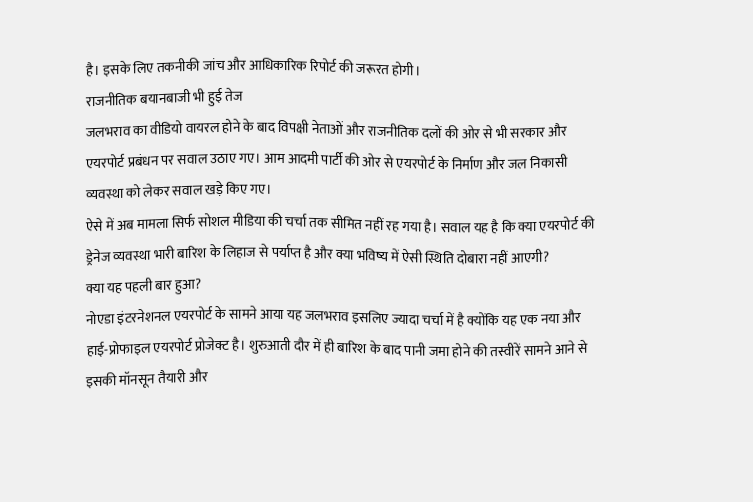है। इसके लिए तकनीकी जांच और आधिकारिक रिपोर्ट की जरूरत होगी।
राजनीतिक बयानबाजी भी हुई तेज
जलभराव का वीडियो वायरल होने के बाद विपक्षी नेताओं और राजनीतिक दलों की ओर से भी सरकार और एयरपोर्ट प्रबंधन पर सवाल उठाए गए। आम आदमी पार्टी की ओर से एयरपोर्ट के निर्माण और जल निकासी व्यवस्था को लेकर सवाल खड़े किए गए।
ऐसे में अब मामला सिर्फ सोशल मीडिया की चर्चा तक सीमित नहीं रह गया है। सवाल यह है कि क्या एयरपोर्ट की ड्रेनेज व्यवस्था भारी बारिश के लिहाज से पर्याप्त है और क्या भविष्य में ऐसी स्थिति दोबारा नहीं आएगी?
क्या यह पहली बार हुआ?
नोएडा इंटरनेशनल एयरपोर्ट के सामने आया यह जलभराव इसलिए ज्यादा चर्चा में है क्योंकि यह एक नया और हाई-प्रोफाइल एयरपोर्ट प्रोजेक्ट है। शुरुआती दौर में ही बारिश के बाद पानी जमा होने की तस्वीरें सामने आने से इसकी मॉनसून तैयारी और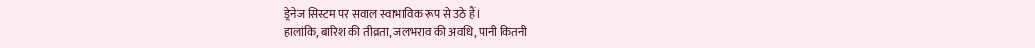ड्रेनेज सिस्टम पर सवाल स्वाभाविक रूप से उठे हैं।
हालांकि, बारिश की तीव्रता, जलभराव की अवधि, पानी कितनी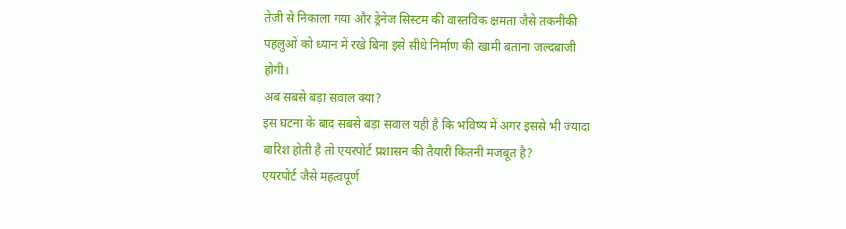तेजी से निकाला गया और ड्रेनेज सिस्टम की वास्तविक क्षमता जैसे तकनीकी पहलुओं को ध्यान में रखे बिना इसे सीधे निर्माण की खामी बताना जल्दबाजी होगी।
अब सबसे बड़ा सवाल क्या?
इस घटना के बाद सबसे बड़ा सवाल यही है कि भविष्य में अगर इससे भी ज्यादा बारिश होती है तो एयरपोर्ट प्रशासन की तैयारी कितनी मजबूत है?
एयरपोर्ट जैसे महत्वपूर्ण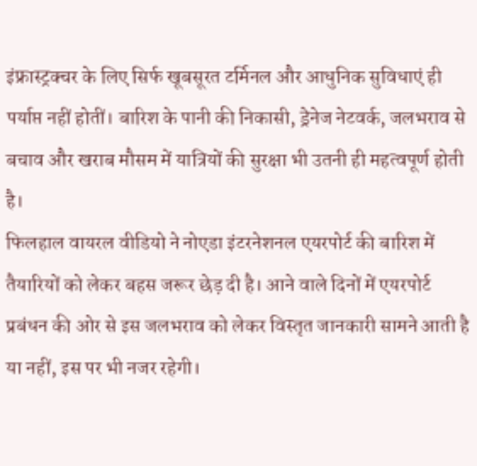इंफ्रास्ट्रक्चर के लिए सिर्फ खूबसूरत टर्मिनल और आधुनिक सुविधाएं ही पर्याप्त नहीं होतीं। बारिश के पानी की निकासी, ड्रेनेज नेटवर्क, जलभराव से बचाव और खराब मौसम में यात्रियों की सुरक्षा भी उतनी ही महत्वपूर्ण होती है।
फिलहाल वायरल वीडियो ने नोएडा इंटरनेशनल एयरपोर्ट की बारिश में तैयारियों को लेकर बहस जरूर छेड़ दी है। आने वाले दिनों में एयरपोर्ट प्रबंधन की ओर से इस जलभराव को लेकर विस्तृत जानकारी सामने आती है या नहीं, इस पर भी नजर रहेगी।